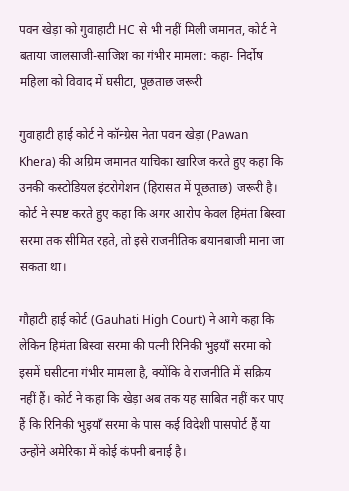पवन खेड़ा को गुवाहाटी HC से भी नहीं मिली जमानत, कोर्ट ने बताया जालसाजी-साजिश का गंभीर मामला: कहा- निर्दोष महिला को विवाद में घसीटा, पूछताछ जरूरी

गुवाहाटी हाई कोर्ट ने कॉन्ग्रेस नेता पवन खेड़ा (Pawan Khera) की अग्रिम जमानत याचिका खारिज करते हुए कहा कि उनकी कस्टोडियल इंटरोगेशन (हिरासत में पूछताछ) जरूरी है। कोर्ट ने स्पष्ट करते हुए कहा कि अगर आरोप केवल हिमंता बिस्वा सरमा तक सीमित रहते, तो इसे राजनीतिक बयानबाजी माना जा सकता था।

गौहाटी हाई कोर्ट (Gauhati High Court) ने आगे कहा कि लेकिन हिमंता बिस्वा सरमा की पत्नी रिनिकी भुइयाँ सरमा को इसमें घसीटना गंभीर मामला है, क्योंकि वे राजनीति में सक्रिय नहीं हैं। कोर्ट ने कहा कि खेड़ा अब तक यह साबित नहीं कर पाए हैं कि रिनिकी भुइयाँ सरमा के पास कई विदेशी पासपोर्ट हैं या उन्होंने अमेरिका में कोई कंपनी बनाई है।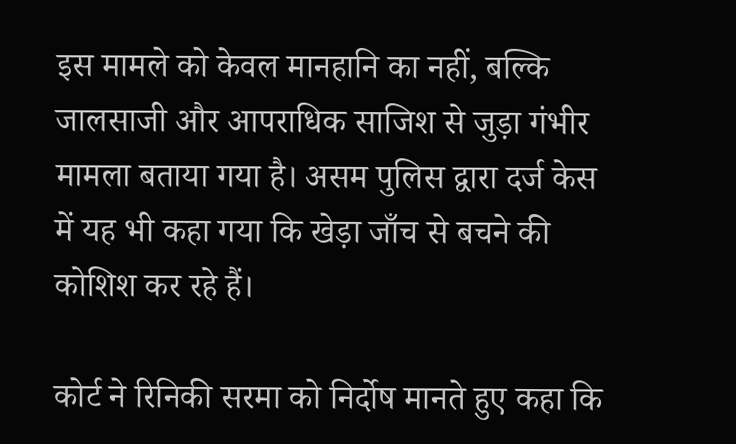इस मामले को केवल मानहानि का नहीं, बल्कि जालसाजी और आपराधिक साजिश से जुड़ा गंभीर मामला बताया गया है। असम पुलिस द्वारा दर्ज केस में यह भी कहा गया कि खेड़ा जाँच से बचने की कोशिश कर रहे हैं।

कोर्ट ने रिनिकी सरमा को निर्दोष मानते हुए कहा कि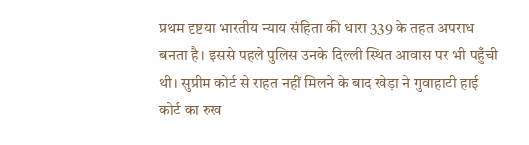प्रथम दृष्टया भारतीय न्याय संहिता की धारा 339 के तहत अपराध बनता है। इससे पहले पुलिस उनके दिल्ली स्थित आवास पर भी पहुँची थी। सुप्रीम कोर्ट से राहत नहीं मिलने के बाद खेड़ा ने गुवाहाटी हाई कोर्ट का रुख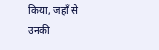किया, जहाँ से उनकी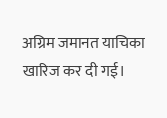अग्रिम जमानत याचिका खारिज कर दी गई।